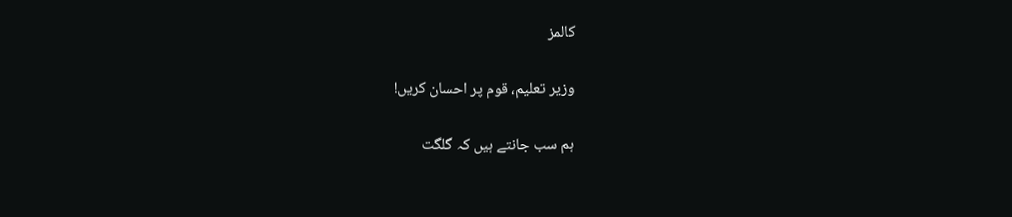کالمز

وزیر تعلیم، قوم پر احسان کریں!

ہم سب جانتے ہیں کہ گلگت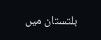بلتستان میں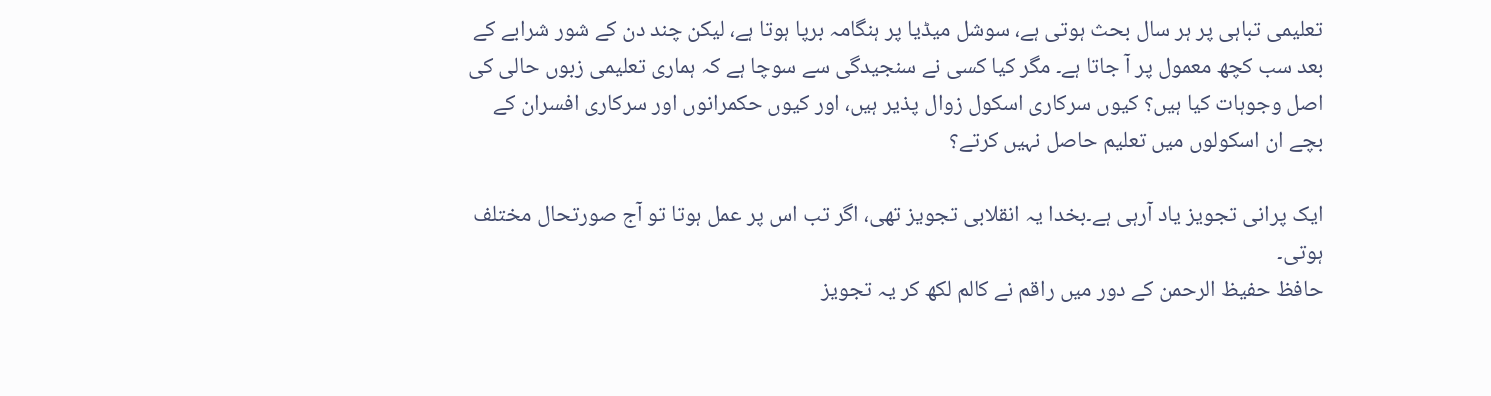تعلیمی تباہی پر ہر سال بحث ہوتی ہے، سوشل میڈیا پر ہنگامہ برپا ہوتا ہے، لیکن چند دن کے شور شرابے کے بعد سب کچھ معمول پر آ جاتا ہے۔ مگر کیا کسی نے سنجیدگی سے سوچا ہے کہ ہماری تعلیمی زبوں حالی کی اصل وجوہات کیا ہیں؟ کیوں سرکاری اسکول زوال پذیر ہیں، اور کیوں حکمرانوں اور سرکاری افسران کے بچے ان اسکولوں میں تعلیم حاصل نہیں کرتے؟

ایک پرانی تجویز یاد آرہی ہے۔بخدا یہ انقلابی تجویز تھی، اگر تب اس پر عمل ہوتا تو آج صورتحال مختلف ہوتی۔
حافظ حفیظ الرحمن کے دور میں راقم نے کالم لکھ کر یہ تجویز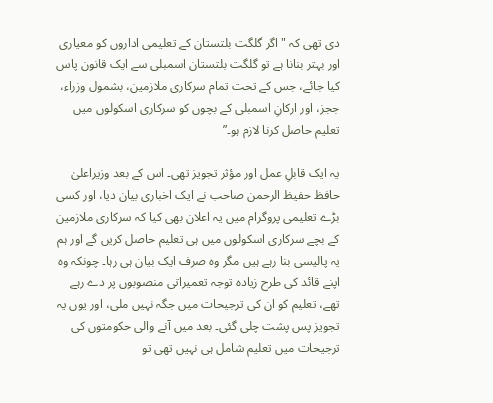دی تھی کہ "اگر گلگت بلتستان کے تعلیمی اداروں کو معیاری اور بہتر بنانا ہے تو گلگت بلتستان اسمبلی سے ایک قانون پاس کیا جائے، جس کے تحت تمام سرکاری ملازمین، بشمول وزراء، ججز، اور ارکانِ اسمبلی کے بچوں کو سرکاری اسکولوں میں تعلیم حاصل کرنا لازم ہو۔”

یہ ایک قابلِ عمل اور مؤثر تجویز تھی۔ اس کے بعد وزیراعلیٰ حافظ حفیظ الرحمن صاحب نے ایک اخباری بیان دیا، اور کسی بڑے تعلیمی پروگرام میں یہ اعلان بھی کیا کہ سرکاری ملازمین کے بچے سرکاری اسکولوں میں ہی تعلیم حاصل کریں گے اور ہم یہ پالیسی بنا رہے ہیں مگر وہ صرف ایک بیان ہی رہا۔ چونکہ وہ اپنے قائد کی طرح زیادہ توجہ تعمیراتی منصوبوں پر دے رہے تھے، تعلیم کو ان کی ترجیحات میں جگہ نہیں ملی، اور یوں یہ تجویز پس پشت چلی گئی۔ بعد میں آنے والی حکومتوں کی ترجیحات میں تعلیم شامل ہی نہیں تھی تو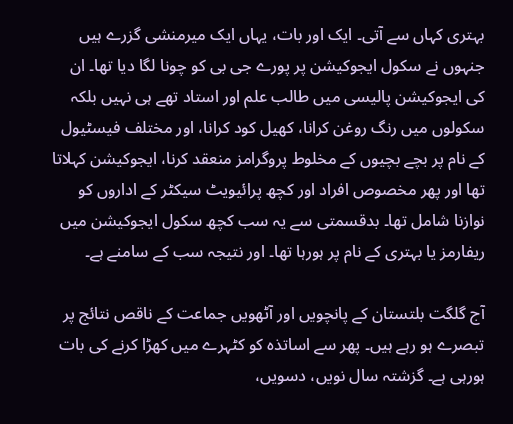بہتری کہاں سے آتی۔ ایک اور بات، یہاں ایک میرمنشی گزرے ہیں جنہوں نے سکول ایجوکیشن پر پورے جی بی کو چونا لگا دیا تھا۔ ان کی ایجوکیشن پالیسی میں طالب علم اور استاد تھے ہی نہیں بلکہ سکولوں میں رنگ روغن کرانا، کھیل کود کرانا، اور مختلف فیسٹیول کے نام پر بچے بچیوں کے مخلوط پروگرامز منعقد کرنا، ایجوکیشن کہلاتا تھا اور پھر مخصوص افراد اور کچھ پرائیویٹ سیکٹر کے اداروں کو نوازنا شامل تھا۔ بدقسمتی سے یہ سب کچھ سکول ایجوکیشن میں ریفارمز یا بہتری کے نام پر ہورہا تھا۔ اور نتیجہ سب کے سامنے ہے۔

آج گلگت بلتستان کے پانچویں اور آٹھویں جماعت کے ناقص نتائج پر تبصرے ہو رہے ہیں۔ پھر سے اساتذہ کو کٹہرے میں کھڑا کرنے کی بات ہورہی ہے۔ گزشتہ سال نویں، دسویں،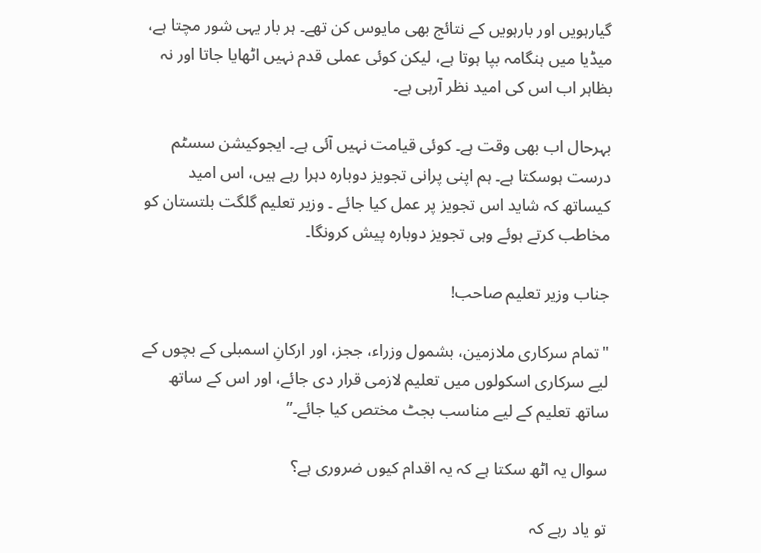گیارہویں اور بارہویں کے نتائج بھی مایوس کن تھے۔ ہر بار یہی شور مچتا ہے، میڈیا میں ہنگامہ بپا ہوتا ہے، لیکن کوئی عملی قدم نہیں اٹھایا جاتا اور نہ بظاہر اب اس کی امید نظر آرہی ہے۔

بہرحال اب بھی وقت ہے۔ کوئی قیامت نہیں آئی ہے۔ ایجوکیشن سسٹم درست ہوسکتا ہے۔ ہم اپنی پرانی تجویز دوبارہ دہرا رہے ہیں، اس امید کیساتھ کہ شاید اس تجویز پر عمل کیا جائے ۔ وزیر تعلیم گلگت بلتستان کو مخاطب کرتے ہوئے وہی تجویز دوبارہ پیش کرونگا۔

جناب وزیر تعلیم صاحب!

"تمام سرکاری ملازمین، بشمول وزراء، ججز، اور ارکانِ اسمبلی کے بچوں کے لیے سرکاری اسکولوں میں تعلیم لازمی قرار دی جائے، اور اس کے ساتھ ساتھ تعلیم کے لیے مناسب بجٹ مختص کیا جائے۔”

سوال یہ اٹھ سکتا ہے کہ یہ اقدام کیوں ضروری ہے؟

تو یاد رہے کہ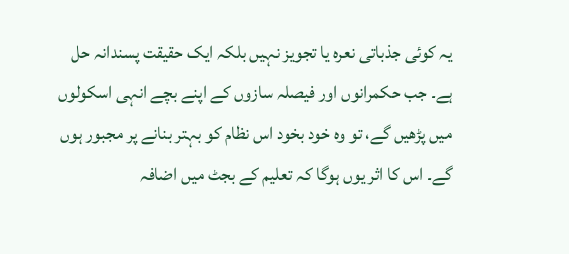یہ کوئی جذباتی نعرہ یا تجویز نہیں بلکہ ایک حقیقت پسندانہ حل ہے۔ جب حکمرانوں اور فیصلہ سازوں کے اپنے بچے انہی اسکولوں میں پڑھیں گے، تو وہ خود بخود اس نظام کو بہتر بنانے پر مجبور ہوں گے۔ اس کا اثر یوں ہوگا کہ تعلیم کے بجٹ میں اضافہ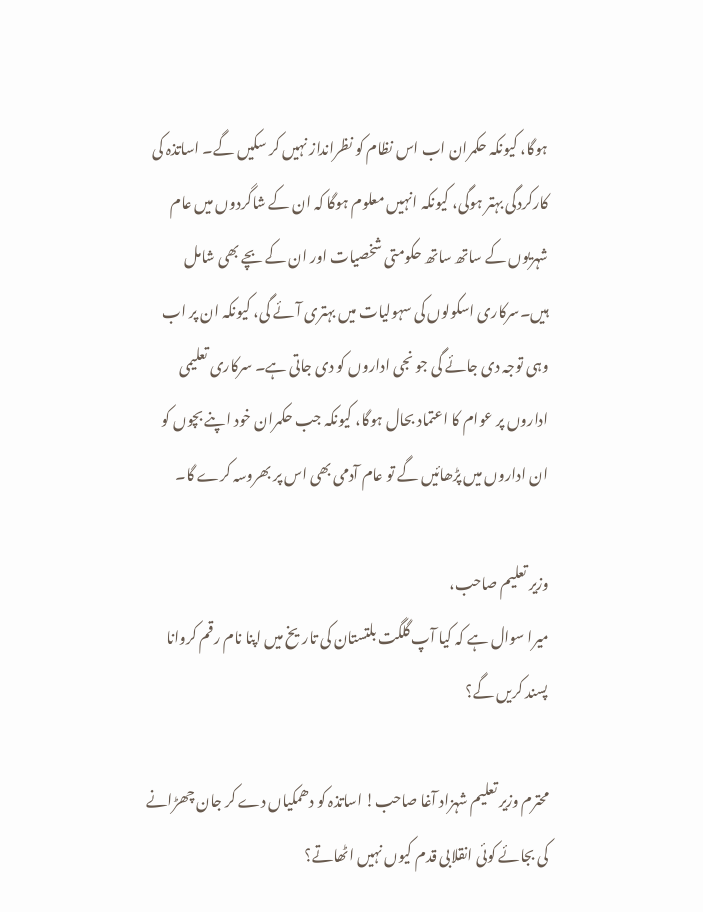ہوگا، کیونکہ حکمران اب اس نظام کو نظرانداز نہیں کر سکیں گے۔ اساتذہ کی کارکردگی بہتر ہوگی، کیونکہ انہیں معلوم ہوگا کہ ان کے شاگردوں میں عام شہریوں کے ساتھ ساتھ حکومتی شخصیات اور ان کے بچے بھی شامل ہیں۔سرکاری اسکولوں کی سہولیات میں بہتری آئے گی، کیونکہ ان پر اب وہی توجہ دی جائے گی جو نجی اداروں کو دی جاتی ہے۔ سرکاری تعلیمی اداروں پر عوام کا اعتماد بحال ہوگا، کیونکہ جب حکمران خود اپنے بچوں کو ان اداروں میں پڑھائیں گے تو عام آدمی بھی اس پر بھروسہ کرے گا۔

وزیر تعلیم صاحب،
میرا سوال ہے کہ کیا آپ گلگت بلتستان کی تاریخ میں اپنا نام رقم کروانا پسند کریں گے؟

محترم وزیر تعلیم شہزاد آغا صاحب! اساتذہ کو دھمکیاں دے کر جان چھڑانے کی بجائے کوئی انقلابی قدم کیوں نہیں اٹھاتے؟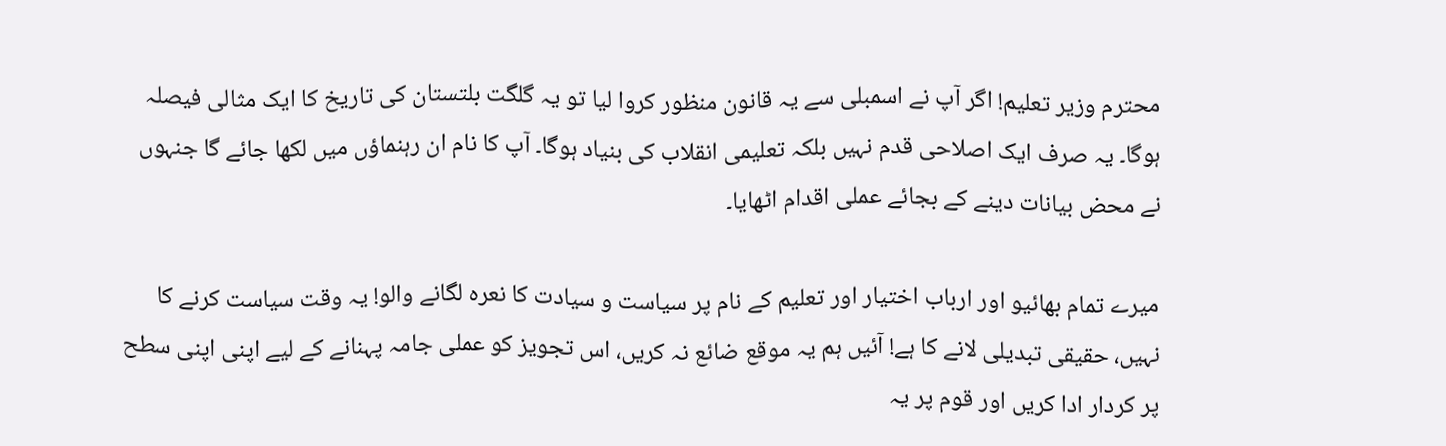محترم وزیر تعلیم! اگر آپ نے اسمبلی سے یہ قانون منظور کروا لیا تو یہ گلگت بلتستان کی تاریخ کا ایک مثالی فیصلہ ہوگا۔ یہ صرف ایک اصلاحی قدم نہیں بلکہ تعلیمی انقلاب کی بنیاد ہوگا۔ آپ کا نام ان رہنماؤں میں لکھا جائے گا جنہوں نے محض بیانات دینے کے بجائے عملی اقدام اٹھایا۔

میرے تمام بھائیو اور ارباب اختیار اور تعلیم کے نام پر سیاست و سیادت کا نعرہ لگانے والو! یہ وقت سیاست کرنے کا نہیں، حقیقی تبدیلی لانے کا ہے! آئیں ہم یہ موقع ضائع نہ کریں، اس تجویز کو عملی جامہ پہنانے کے لیے اپنی اپنی سطح پر کردار ادا کریں اور قوم پر یہ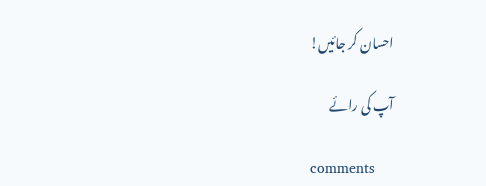احسان کر جائیں!

آپ کی رائے

comments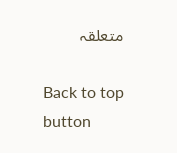متعلقہ

Back to top button